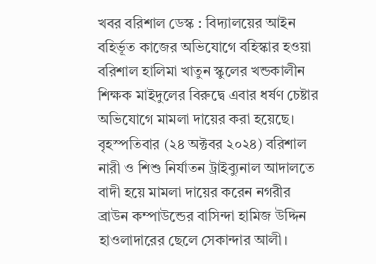খবর বরিশাল ডেস্ক : বিদ্যালয়ের আইন বহির্ভূত কাজের অভিযোগে বহিস্কার হওয়া বরিশাল হালিমা খাতুন স্কুলের খন্ডকালীন শিক্ষক মাইদুলের বিরুদ্বে এবার ধর্ষণ চেষ্টার অভিযোগে মামলা দায়ের করা হয়েছে। বৃহস্পতিবার (২৪ অক্টবর ২০২৪) বরিশাল নারী ও শিশু নির্যাতন ট্রাইব্যুনাল আদালতে বাদী হয়ে মামলা দায়ের করেন নগরীর ব্রাউন কম্পাউন্ডের বাসিন্দা হামিজ উদ্দিন হাওলাদারের ছেলে সেকান্দার আলী।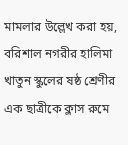মামলার উল্লেখ করা হয়, বরিশাল নগরীর হালিমা খাতুন স্কুলের ষষ্ঠ শ্রেণীর এক ছাত্রীকে ক্লাস রুমে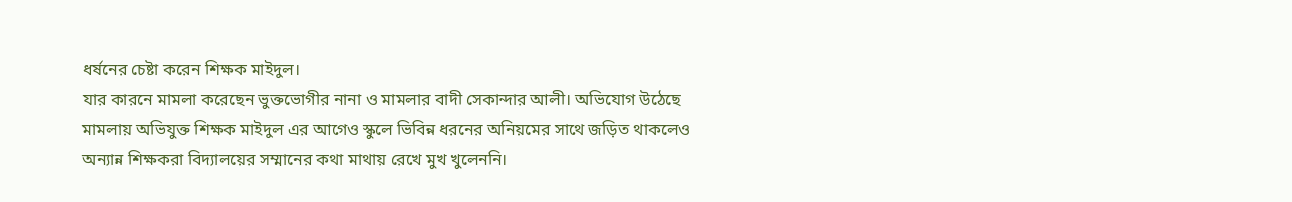ধর্ষনের চেষ্টা করেন শিক্ষক মাইদুল।
যার কারনে মামলা করেছেন ভুক্তভোগীর নানা ও মামলার বাদী সেকান্দার আলী। অভিযোগ উঠেছে মামলায় অভিযুক্ত শিক্ষক মাইদুল এর আগেও স্কুলে ভিবিন্ন ধরনের অনিয়মের সাথে জড়িত থাকলেও অন্যান্ন শিক্ষকরা বিদ্যালয়ের সম্মানের কথা মাথায় রেখে মুখ খুলেননি।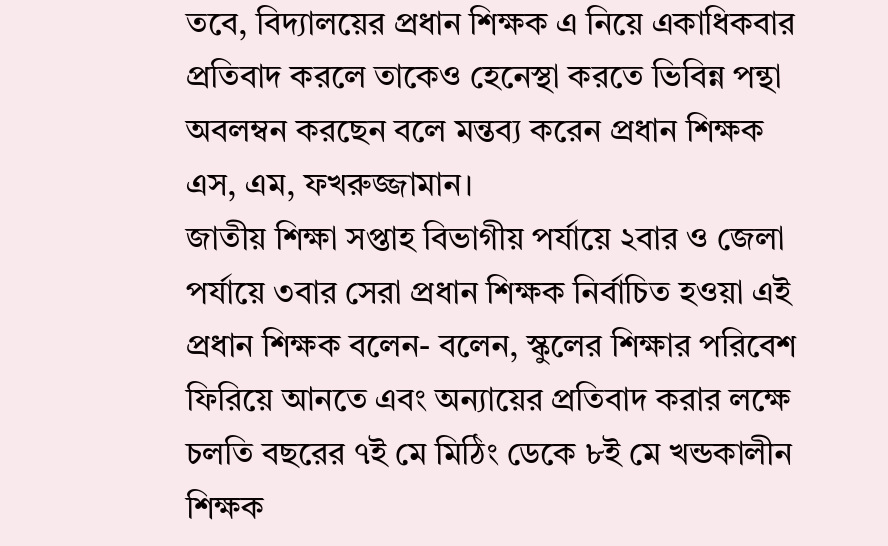তবে, বিদ্যালয়ের প্রধান শিক্ষক এ নিয়ে একাধিকবার প্রতিবাদ করলে তাকেও হেনেস্থা করতে ভিবিন্ন পন্থা অবলম্বন করছেন বলে মন্তব্য করেন প্রধান শিক্ষক এস, এম, ফখরুজ্জামান।
জাতীয় শিক্ষা সপ্তাহ বিভাগীয় পর্যায়ে ২বার ও জেলা পর্যায়ে ৩বার সেরা প্রধান শিক্ষক নির্বাচিত হওয়া এই প্রধান শিক্ষক বলেন- বলেন, স্কুলের শিক্ষার পরিবেশ ফিরিয়ে আনতে এবং অন্যায়ের প্রতিবাদ করার লক্ষে চলতি বছরের ৭ই মে মিঠিং ডেকে ৮ই মে খন্ডকালীন শিক্ষক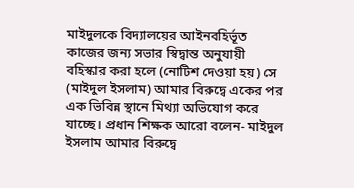মাইদুলকে বিদ্যালয়ের আইনবহির্ভূত কাজের জন্য সভার স্বিদ্বান্ত অনুযায়ী বহিস্কার করা হলে (নোটিশ দেওয়া হয়) সে (মাইদুল ইসলাম) আমার বিরুদ্বে একের পর এক ভিবিন্ন স্থানে মিথ্যা অভিযোগ করে যাচ্ছে। প্রধান শিক্ষক আরো বলেন- মাইদুল ইসলাম আমার বিরুদ্বে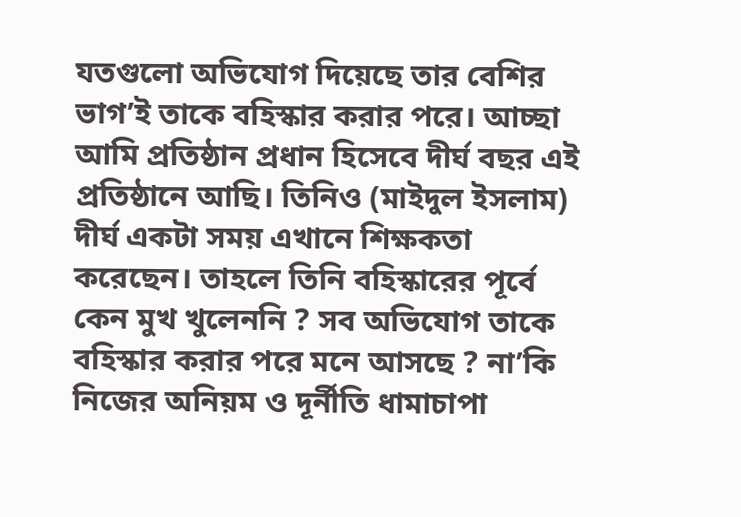যতগুলো অভিযোগ দিয়েছে তার বেশির ভাগ’ই তাকে বহিস্কার করার পরে। আচ্ছা আমি প্রতিষ্ঠান প্রধান হিসেবে দীর্ঘ বছর এই প্রতিষ্ঠানে আছি। তিনিও (মাইদুল ইসলাম) দীর্ঘ একটা সময় এখানে শিক্ষকতা করেছেন। তাহলে তিনি বহিস্কারের পূর্বে কেন মুখ খুলেননি ? সব অভিযোগ তাকে বহিস্কার করার পরে মনে আসছে ? না’কি নিজের অনিয়ম ও দূর্নীতি ধামাচাপা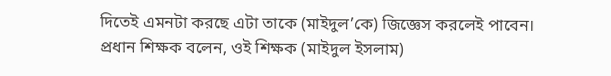দিতেই এমনটা করছে এটা তাকে (মাইদুল’কে) জিজ্ঞেস করলেই পাবেন।
প্রধান শিক্ষক বলেন, ওই শিক্ষক (মাইদুল ইসলাম)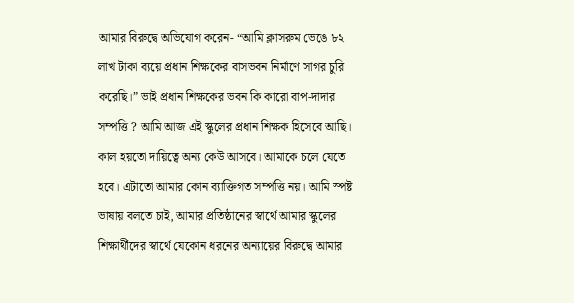আমার বিরুদ্বে অভিযোগ করেন- “আমি ক্লাসরুম ভেঙে ৮২ লাখ টাকা ব্যয়ে প্রধান শিক্ষকের বাসভবন নির্মাণে সাগর চুরি করেছি।” ভাই প্রধান শিক্ষকের ভবন কি কারো বাপ-দাদার সম্পত্তি ? আমি আজ এই স্কুলের প্রধান শিক্ষক হিসেবে আছি। কাল হয়তো দায়িত্বে অন্য কেউ আসবে। আমাকে চলে যেতে হবে। এটাতো আমার কোন ব্যাক্তিগত সম্পত্তি নয়। আমি স্পষ্ট ভাষায় বলতে চাই, আমার প্রতিষ্ঠানের স্বার্থে আমার স্কুলের শিক্ষার্থীদের স্বার্থে যেকোন ধরনের অন্যায়ের বিরুদ্বে আমার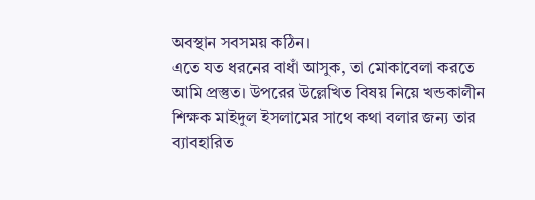অবস্থান সবসময় কঠিন।
এতে যত ধরনের বাধাঁ আসুক, তা মোকাবেলা করতে আমি প্রস্তুত। উপরের উল্লেখিত বিষয় নিয়ে খন্ডকালীন শিক্ষক মাইদুল ইসলামের সাথে কথা বলার জন্য তার ব্যাবহারিত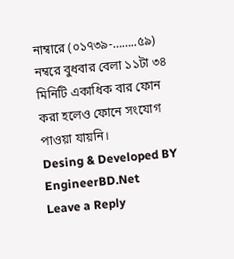নাম্বারে (০১৭৩৯-……..৫৯) নম্বরে বুধবার বেলা ১১টা ৩৪ মিনিটি একাধিক বার ফোন করা হলেও ফোনে সংযোগ পাওয়া যায়নি।
Desing & Developed BY EngineerBD.Net
Leave a Reply